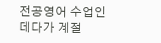전공영어 수업인데다가 계절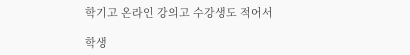학기고 온라인 강의고 수강생도 적어서

학생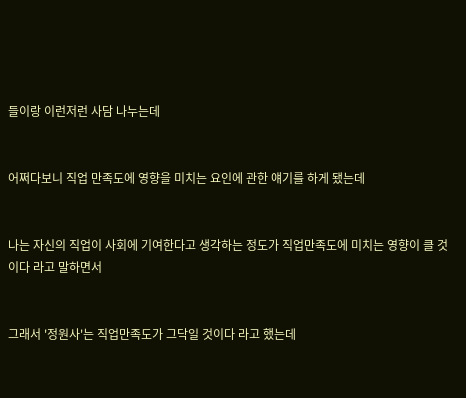들이랑 이런저런 사담 나누는데


어쩌다보니 직업 만족도에 영향을 미치는 요인에 관한 얘기를 하게 됐는데


나는 자신의 직업이 사회에 기여한다고 생각하는 정도가 직업만족도에 미치는 영향이 클 것이다 라고 말하면서


그래서 '정원사'는 직업만족도가 그닥일 것이다 라고 했는데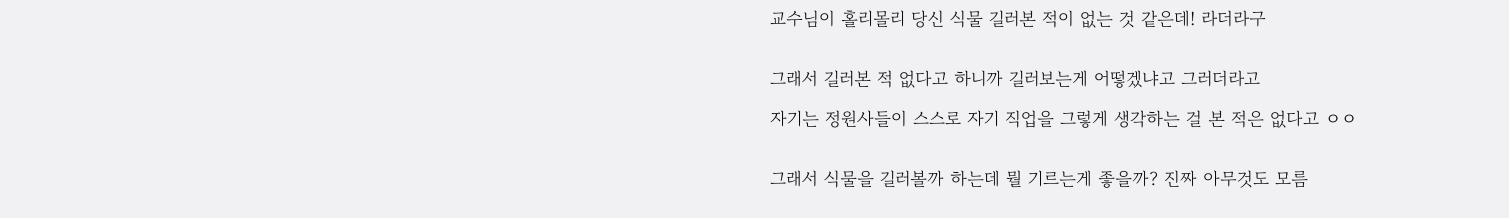교수님이 홀리몰리 당신 식물 길러본 적이 없는 것 같은데! 라더라구


그래서 길러본 적 없다고 하니까 길러보는게 어떻겠냐고 그러더라고

자기는 정원사들이 스스로 자기 직업을 그렇게 생각하는 걸 본 적은 없다고 ㅇㅇ


그래서 식물을 길러볼까 하는데 뭘 기르는게 좋을까? 진짜 아무것도 모름